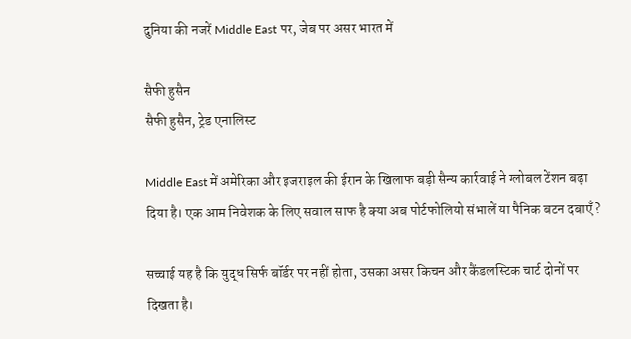दुनिया की नजरें Middle East पर, जेब पर असर भारत में

सैफी हुसैन
सैफी हुसैन, ट्रेड एनालिस्ट

Middle East में अमेरिका और इजराइल की ईरान के खिलाफ बड़ी सैन्य कार्रवाई ने ग्लोबल टेंशन बढ़ा दिया है। एक आम निवेशक के लिए सवाल साफ है क्या अब पोर्टफोलियो संभालें या पैनिक बटन दबाएँ?

सच्चाई यह है कि युद्ध सिर्फ बॉर्डर पर नहीं होता, उसका असर किचन और कैंडलस्टिक चार्ट दोनों पर दिखता है।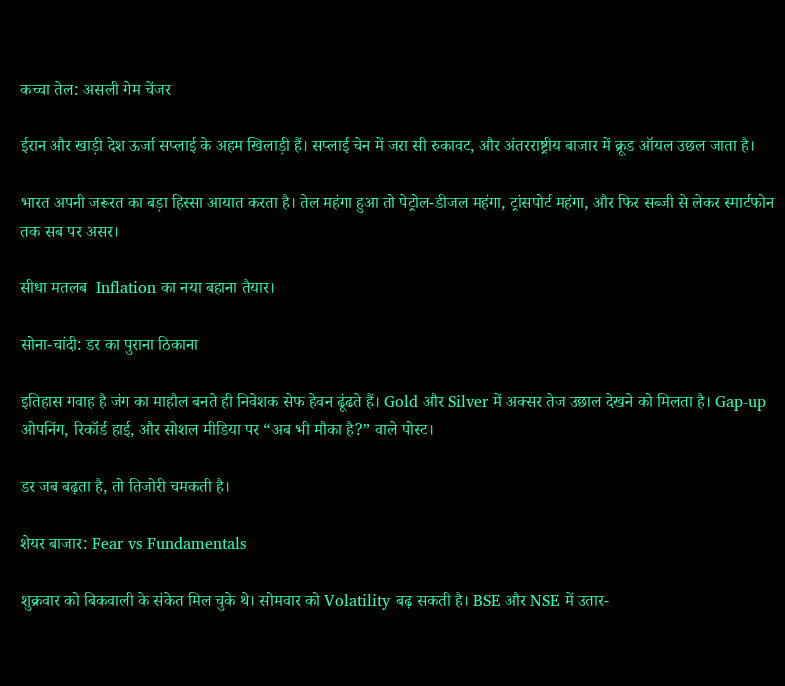कच्चा तेल: असली गेम चेंजर

ईरान और खाड़ी देश ऊर्जा सप्लाई के अहम खिलाड़ी हैं। सप्लाई चेन में जरा सी रुकावट, और अंतरराष्ट्रीय बाजार में क्रूड ऑयल उछल जाता है।

भारत अपनी जरूरत का बड़ा हिस्सा आयात करता है। तेल महंगा हुआ तो पेट्रोल-डीजल महंगा, ट्रांसपोर्ट महंगा, और फिर सब्जी से लेकर स्मार्टफोन तक सब पर असर।

सीधा मतलब  Inflation का नया बहाना तैयार।

सोना-चांदी: डर का पुराना ठिकाना

इतिहास गवाह है जंग का माहौल बनते ही निवेशक सेफ हेवन ढूंढते हैं। Gold और Silver में अक्सर तेज उछाल देखने को मिलता है। Gap-up ओपनिंग, रिकॉर्ड हाई, और सोशल मीडिया पर “अब भी मौका है?” वाले पोस्ट।

डर जब बढ़ता है, तो तिजोरी चमकती है।

शेयर बाजार: Fear vs Fundamentals

शुक्रवार को बिकवाली के संकेत मिल चुके थे। सोमवार को Volatility बढ़ सकती है। BSE और NSE में उतार-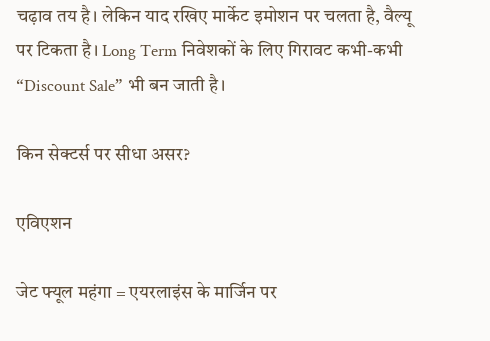चढ़ाव तय है। लेकिन याद रखिए मार्केट इमोशन पर चलता है, वैल्यू पर टिकता है। Long Term निवेशकों के लिए गिरावट कभी-कभी “Discount Sale” भी बन जाती है।

किन सेक्टर्स पर सीधा असर?

एविएशन

जेट फ्यूल महंगा = एयरलाइंस के मार्जिन पर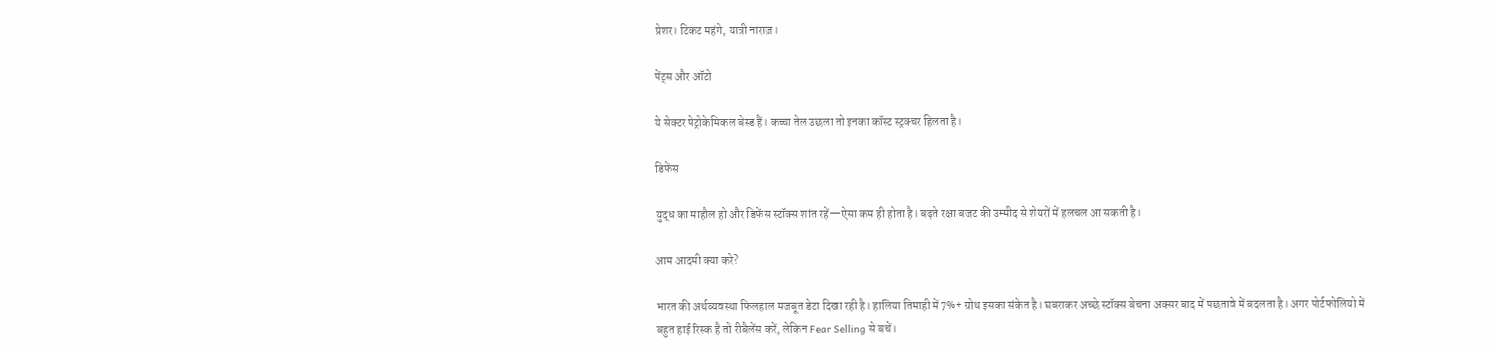प्रेशर। टिकट महंगे, यात्री नाराज़।

पेंट्स और ऑटो

ये सेक्टर पेट्रोकेमिकल बेस्ड हैं। कच्चा तेल उछला तो इनका कॉस्ट स्ट्रक्चर हिलता है।

डिफेंस

युद्ध का माहौल हो और डिफेंस स्टॉक्स शांत रहें—ऐसा कम ही होता है। बढ़ते रक्षा बजट की उम्मीद से शेयरों में हलचल आ सकती है।

आम आदमी क्या करे?

भारत की अर्थव्यवस्था फिलहाल मजबूत डेटा दिखा रही है। हालिया तिमाही में 7%+ ग्रोथ इसका संकेत है। घबराकर अच्छे स्टॉक्स बेचना अक्सर बाद में पछतावे में बदलता है। अगर पोर्टफोलियो में बहुत हाई रिस्क है तो रीबैलेंस करें, लेकिन Fear Selling से बचें।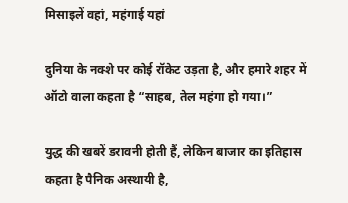मिसाइलें वहां, महंगाई यहां

दुनिया के नक्शे पर कोई रॉकेट उड़ता है, और हमारे शहर में ऑटो वाला कहता है “साहब, तेल महंगा हो गया।”

युद्ध की खबरें डरावनी होती हैं, लेकिन बाजार का इतिहास कहता है पैनिक अस्थायी है,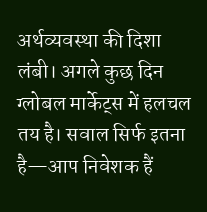अर्थव्यवस्था की दिशा लंबी। अगले कुछ दिन ग्लोबल मार्केट्स में हलचल तय है। सवाल सिर्फ इतना है—आप निवेशक हैं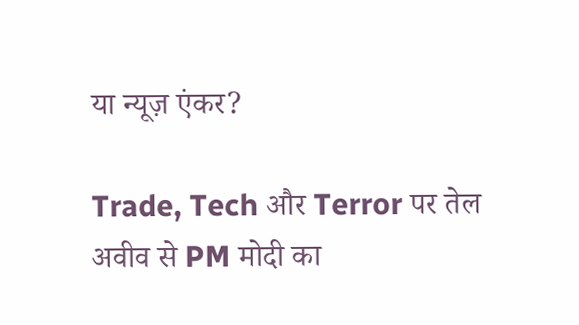या न्यूज़ एंकर?

Trade, Tech और Terror पर तेल अवीव से PM मोदी का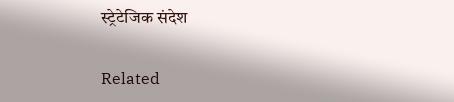स्ट्रेटेजिक संदेश

Related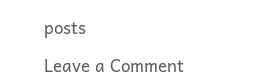posts

Leave a Comment